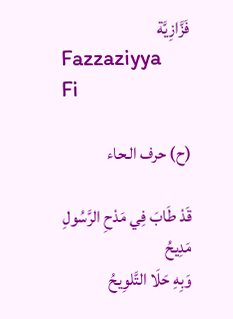فَزَّازِيَّة
Fazzaziyya
Fi

(ح) حرف الـحاء

قَدْ طَابَ فِي مَدْحِ الرَّسُولِ مَدِيحُ
وَبِهِ حَلَا التَّلوِيحُ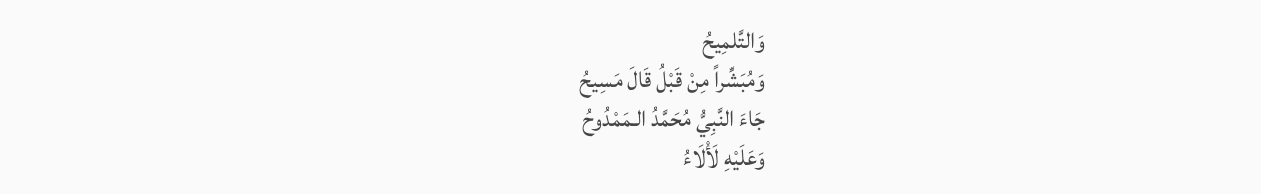وَالتَّلمِيحُ
وَمُبَشِّراً مِنْ قَبْلُ قَالَ مَسِيحُ
جَاءَ النَّبِيُّ مُحَمَّدُ الـمَمْدُوحُ
وَعَلَيْهِ لَأْلَاءُ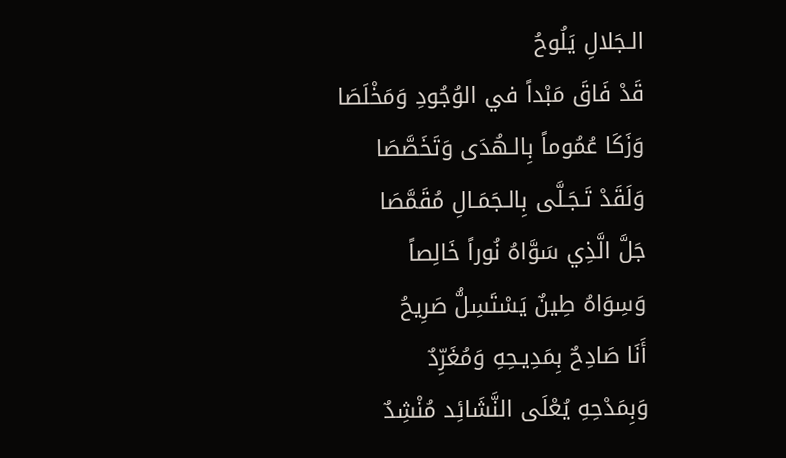الـجَلالِ يَلُوحُ
قَدْ فَاقَ مَبْداً في الوُجُودِ وَمَخْلَصَا
وَزَكَا عُمُوماً بِالـهُدَى وَتَخَصَّصَا
وَلَقَدْ تَـجَـلَّى بِالـجَمَـالِ مُقَمَّصَا
جَلَّ الَّذِي سَوَّاهُ نُوراً خَالِصاً
وَسِوَاهُ طِينٌ يَسْتَسِلُّ صَرِيحُ
أَنَا صَادِحٌ بِمَدِيـحِهِ وَمُغَرِّدٌ
وَبِمَدْحِهِ يُعْلَى النَّشَائِد مُنْشِدٌ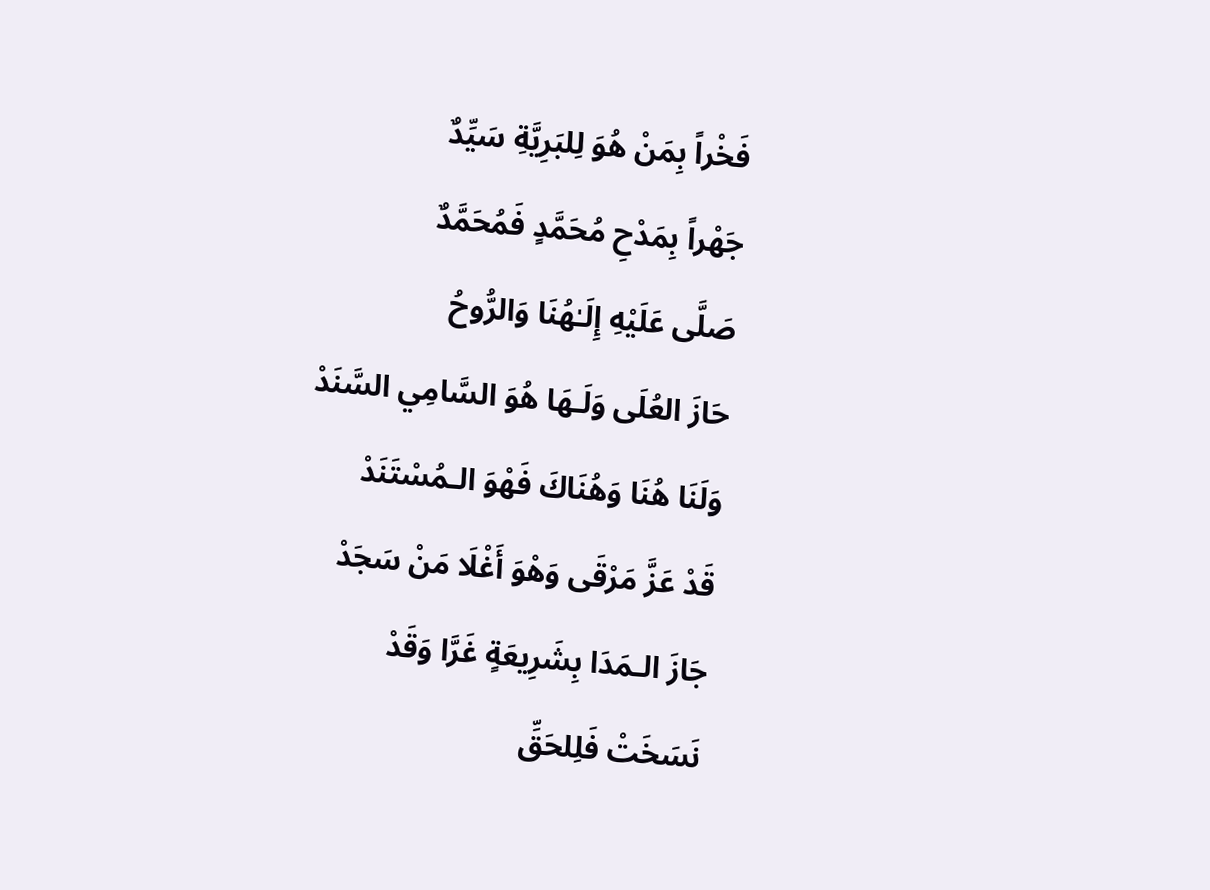فَخْراً بِمَنْ هُوَ لِلبَرِيَّةِ سَيِّدٌ
جَهْراً بِمَدْحِ مُحَمَّدٍ فَمُحَمَّدٌ
صَلَّى عَلَيْهِ إِلَـٰهُنَا وَالرُّوحُ
حَازَ العُلَى وَلَـهَا هُوَ السَّامِي السَّنَدْ
وَلَنَا هُنَا وَهُنَاكَ فَهْوَ الـمُسْتَنَدْ
قَدْ عَزَّ مَرْقَى وَهْوَ أَغْلَا مَنْ سَجَدْ
جَازَ الـمَدَا بِشَرِيعَةٍ غَرَّا وَقَدْ
نَسَخَتْ فَلِلحَقِّ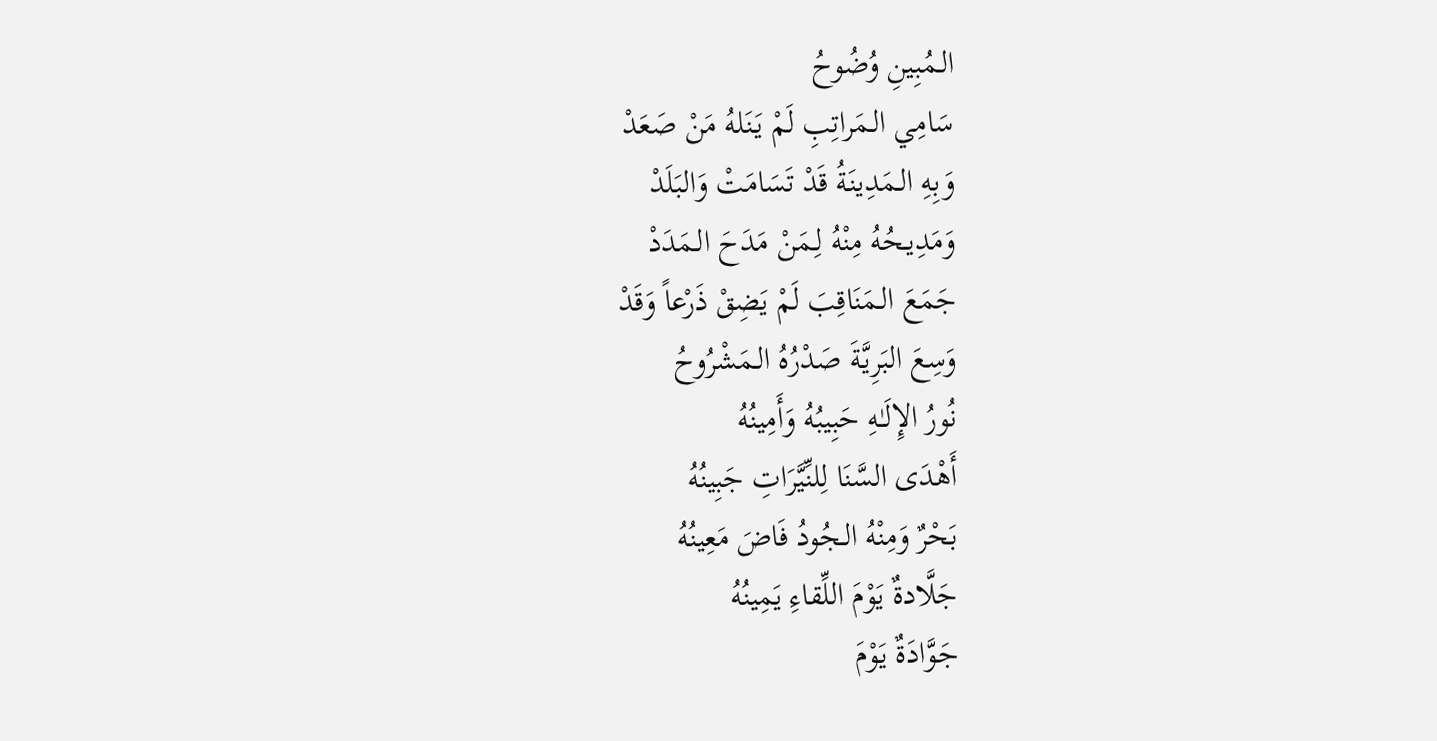الـمُبِينِ وُضُوحُ
سَامِي الـمَراتِبِ لَمْ يَنَلهُ مَنْ صَعَدْ
وَبِهِ الـمَدِينَةُ قَدْ تَسَامَتْ وَالبَلَدْ
وَمَدِيـحُهُ مِنْهُ لِـمَنْ مَدَحَ الـمَدَدْ
جَمَعَ الـمَنَاقِبَ لَمْ يَضِقْ ذَرْعاً وَقَدْ
وَسِعَ البَرِيَّةَ صَدْرُهُ الـمَشْرُوحُ
نُورُ الإِلَـٰهِ حَبِيبُهُ وَأَمِينُهُ
أَهْدَى السَّنَا لِلنِّيَّرَاتِ جَبِينُهُ
بَحْرٌ وَمِنْهُ الـجُودُ فَاضَ مَعِينُهُ
جَلَّادةٌ يَوْمَ اللِّقاءِ يَمِينُهُ
جَوَّادَةٌ يَوْمَ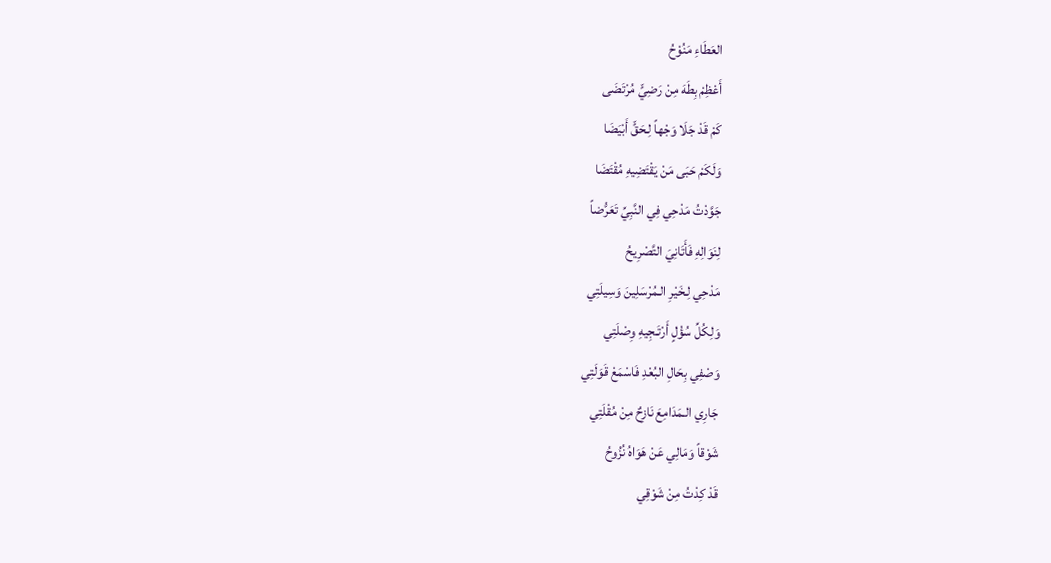العَطَاءِ مَنُوْحُ
أَعْظِمْ بِطَهَ مِنْ رَضِيٍّ مُرْتَضَى
كَمْ قَدْ جَلَا وَجْهاً لِـحَقٍّ أَبْيَضَا
وَلَكَمْ حَبَى مَنْ يَقْتَضِيهِ مُقْتَضَا
جَوَّدْتُ مَدْحِي فِي النَّبِيِّ تَعَرُّضاً
لِنَوَالِهِ فَأَتَانِيَ التَّصْرِيحُ
مَدْحِي لِـخَيْرِ الـمُرْسَلِينَ وَسِيلَتِي
وَلِكُلِّ سُؤْلٍ أَرْتَـجِيهِ وِصْلَتِي
وَصْفِي بِحَالِ البُعْدِ فَاسْمَعْ قَوَلَتِي
جَارِي الـمَدَامِعَ نَازِحٌ مِنْ مُقْلَتِي
شَوْقاً وَمَالِي عَنْ هَوَاهُ نُزُوحُ
قَدْ كِدْتُ مِنْ شَوْقِي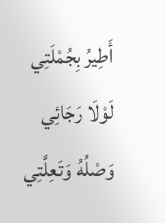أَطِيرُ بِجُمْلَتِي
لَوْلَا رَجَائِي وَصْلُهُ وَتَعِلَّتِي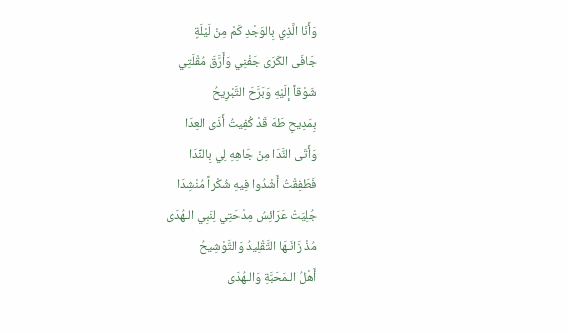وَأَنَا الَّذِي بِالوَجْدِ كَمْ مِنْ لَيْلَةٍ
جَافَى الكَرَى جَفْنِي وَأَرَّقَ مُقْلَتِي
شَوْقاً إلَيْهِ وَبَرَّحَ التَّبْرِيحُ
بِمَدِيحِ طَهَ قَدْ كُفِيتُ أَذَى العِدَا
وَأَتَى النَّدَا مِنْ جَاهِهِ لِي بِالنِّدَا
فَطَفِقْتُ أَشْدُوا فِيهِ شُكْراً مُنْشِدَا
جُلِيَتْ عَرَائِسُ مِدْحَتِي لِنَبِي الـهُدَى
مُذْ زَانَـهَا التَّقْلِيدُ وَالتَّوْشِيحُ
أَهْلُ الـمَحَبَّةِ وَالـهُدَى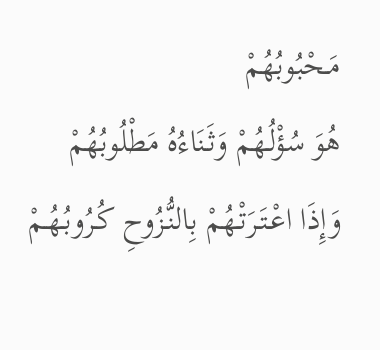مَـحْبُوبُهُمْ
هُوَ سُؤْلُـهُمْ وَثَنَاءُهُ مَطْلُوبُهُمْ
وَإِذَا اعْـتَـرَتْـهُمْ بِالنُّـزُوحِ كُـرُوبُـهُـمْ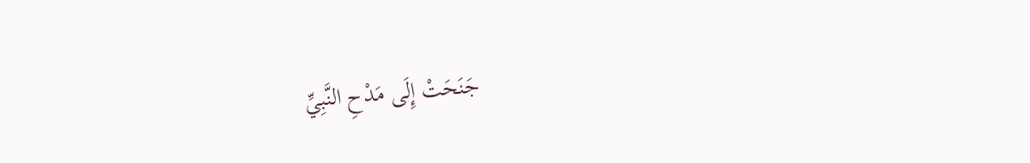جَنَحَتْ إِلَى مَدْحِ النَّبِيِّ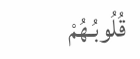قُلُوبُـهُمْ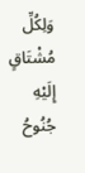وَلِكُلِّ مُشْتَاقٍ إِلَيْهِ جُنُوحُ